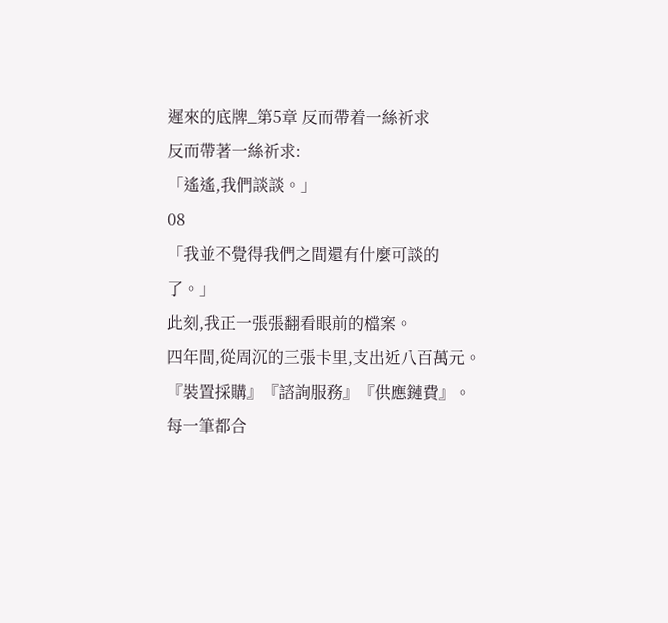遲來的底牌_第5章 反而帶着一絲祈求
反而帶著一絲祈求:
「遙遙,我們談談。」
08
「我並不覺得我們之間還有什麼可談的了。」
此刻,我正一張張翻看眼前的檔案。
四年間,從周沉的三張卡里,支出近八百萬元。
『裝置採購』『諮詢服務』『供應鏈費』。
每一筆都合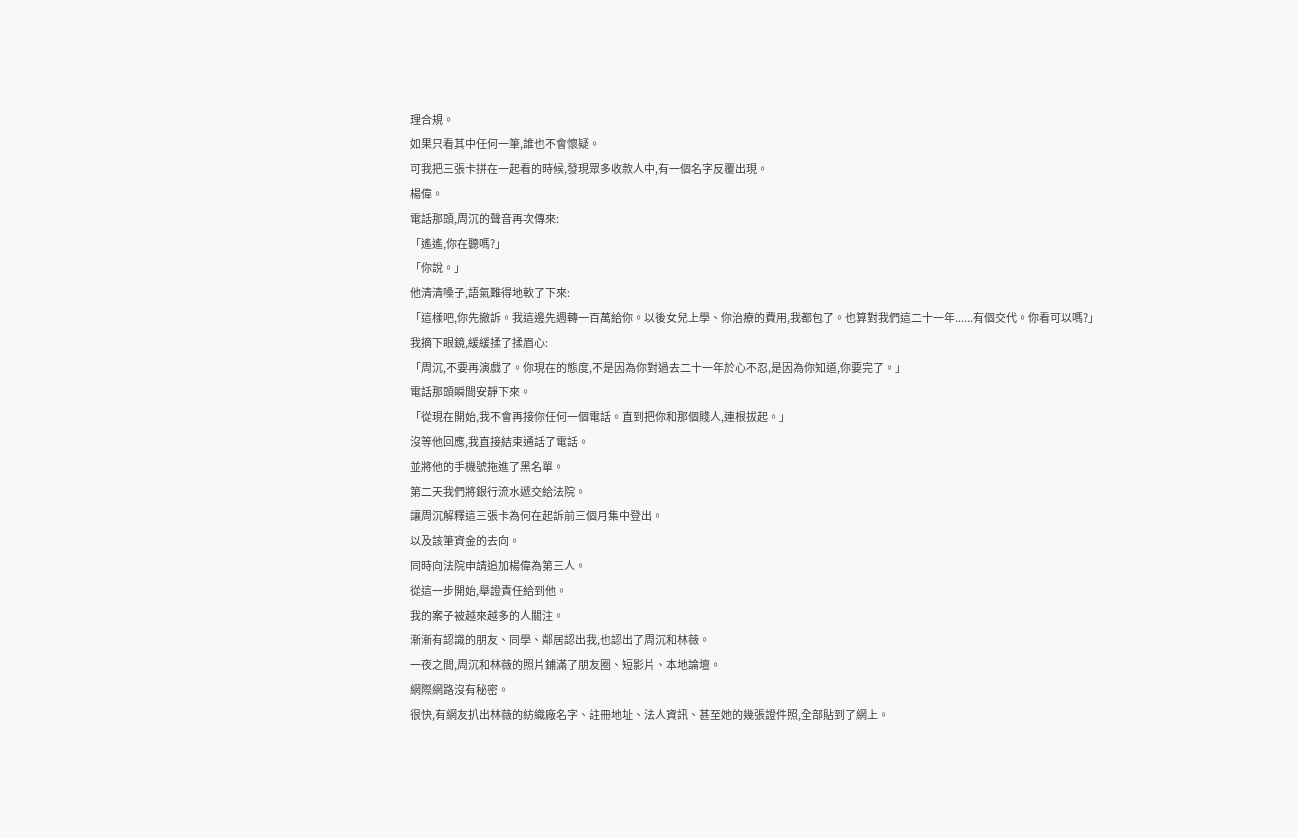理合規。
如果只看其中任何一筆,誰也不會懷疑。
可我把三張卡拼在一起看的時候,發現眾多收款人中,有一個名字反覆出現。
楊偉。
電話那頭,周沉的聲音再次傳來:
「遙遙,你在聽嗎?」
「你說。」
他清清嗓子,語氣難得地軟了下來:
「這樣吧,你先撤訴。我這邊先週轉一百萬給你。以後女兒上學、你治療的費用,我都包了。也算對我們這二十一年......有個交代。你看可以嗎?」
我摘下眼鏡,緩緩揉了揉眉心:
「周沉,不要再演戲了。你現在的態度,不是因為你對過去二十一年於心不忍,是因為你知道,你要完了。」
電話那頭瞬間安靜下來。
「從現在開始,我不會再接你任何一個電話。直到把你和那個賤人,連根拔起。」
沒等他回應,我直接結束通話了電話。
並將他的手機號拖進了黑名單。
第二天我們將銀行流水遞交給法院。
讓周沉解釋這三張卡為何在起訴前三個月集中登出。
以及該筆資金的去向。
同時向法院申請追加楊偉為第三人。
從這一步開始,舉證責任給到他。
我的案子被越來越多的人關注。
漸漸有認識的朋友、同學、鄰居認出我,也認出了周沉和林薇。
一夜之間,周沉和林薇的照片鋪滿了朋友圈、短影片、本地論壇。
網際網路沒有秘密。
很快,有網友扒出林薇的紡織廠名字、註冊地址、法人資訊、甚至她的幾張證件照,全部貼到了網上。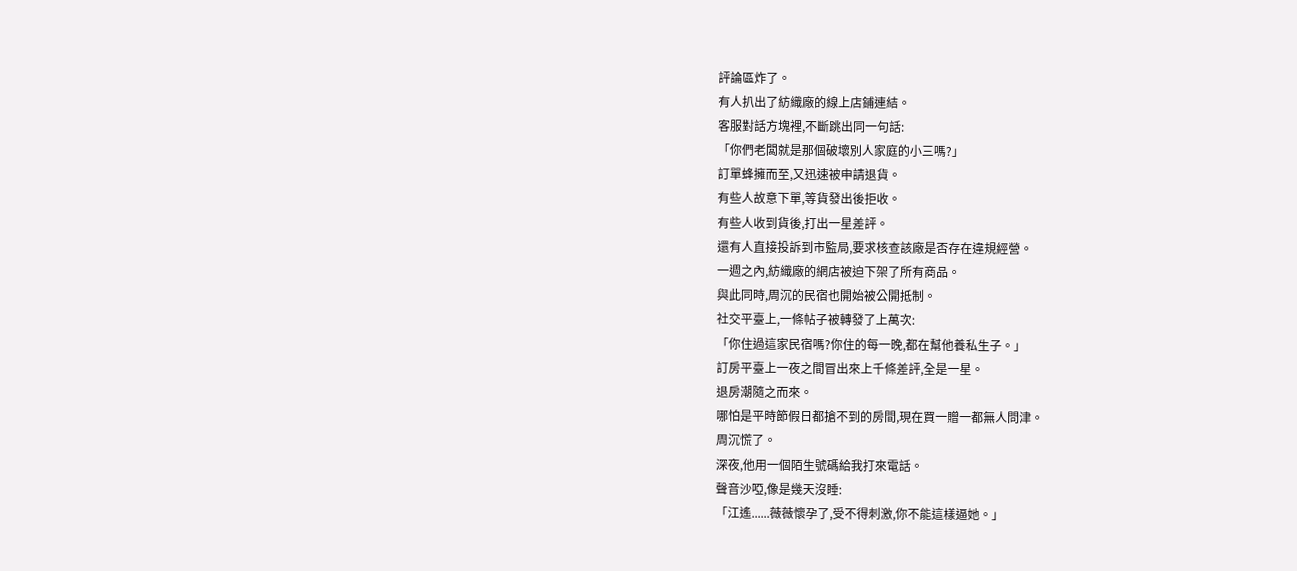評論區炸了。
有人扒出了紡織廠的線上店鋪連結。
客服對話方塊裡,不斷跳出同一句話:
「你們老闆就是那個破壞別人家庭的小三嗎?」
訂單蜂擁而至,又迅速被申請退貨。
有些人故意下單,等貨發出後拒收。
有些人收到貨後,打出一星差評。
還有人直接投訴到市監局,要求核查該廠是否存在違規經營。
一週之內,紡織廠的網店被迫下架了所有商品。
與此同時,周沉的民宿也開始被公開抵制。
社交平臺上,一條帖子被轉發了上萬次:
「你住過這家民宿嗎?你住的每一晚,都在幫他養私生子。」
訂房平臺上一夜之間冒出來上千條差評,全是一星。
退房潮隨之而來。
哪怕是平時節假日都搶不到的房間,現在買一贈一都無人問津。
周沉慌了。
深夜,他用一個陌生號碼給我打來電話。
聲音沙啞,像是幾天沒睡:
「江遙......薇薇懷孕了,受不得刺激,你不能這樣逼她。」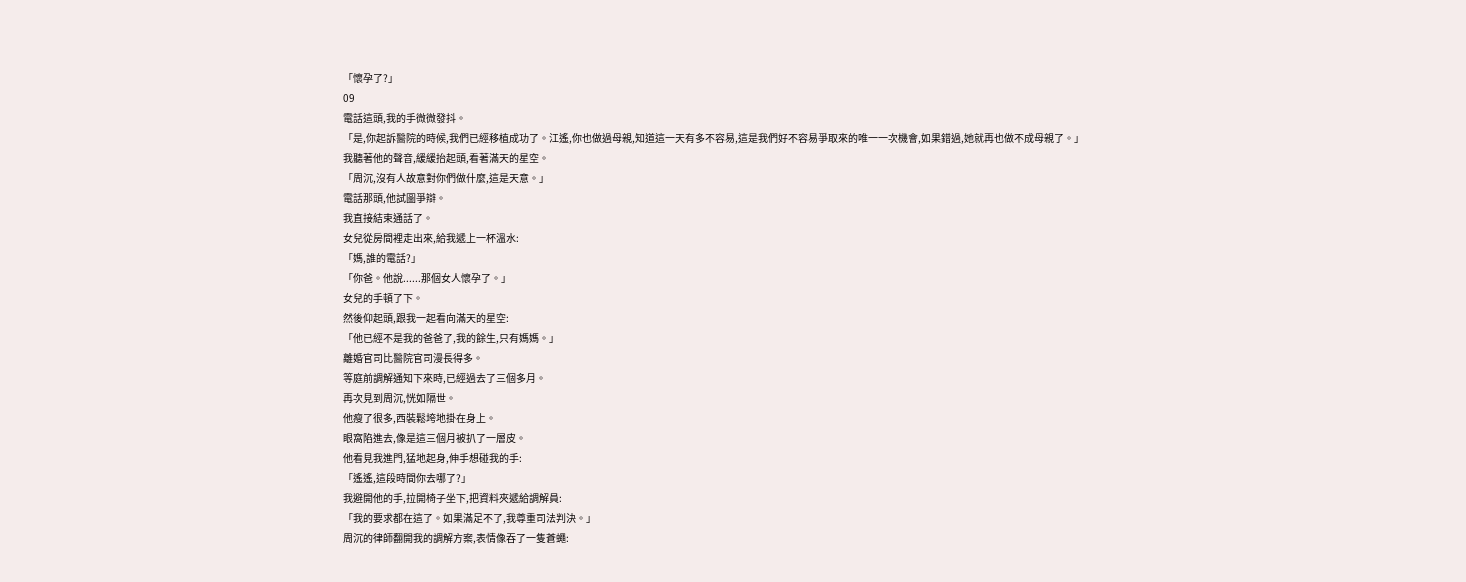「懷孕了?」
09
電話這頭,我的手微微發抖。
「是,你起訴醫院的時候,我們已經移植成功了。江遙,你也做過母親,知道這一天有多不容易,這是我們好不容易爭取來的唯一一次機會,如果錯過,她就再也做不成母親了。」
我聽著他的聲音,緩緩抬起頭,看著滿天的星空。
「周沉,沒有人故意對你們做什麼,這是天意。」
電話那頭,他試圖爭辯。
我直接結束通話了。
女兒從房間裡走出來,給我遞上一杯溫水:
「媽,誰的電話?」
「你爸。他說......那個女人懷孕了。」
女兒的手頓了下。
然後仰起頭,跟我一起看向滿天的星空:
「他已經不是我的爸爸了,我的餘生,只有媽媽。」
離婚官司比醫院官司漫長得多。
等庭前調解通知下來時,已經過去了三個多月。
再次見到周沉,恍如隔世。
他瘦了很多,西裝鬆垮地掛在身上。
眼窩陷進去,像是這三個月被扒了一層皮。
他看見我進門,猛地起身,伸手想碰我的手:
「遙遙,這段時間你去哪了?」
我避開他的手,拉開椅子坐下,把資料夾遞給調解員:
「我的要求都在這了。如果滿足不了,我尊重司法判決。」
周沉的律師翻開我的調解方案,表情像吞了一隻蒼蠅: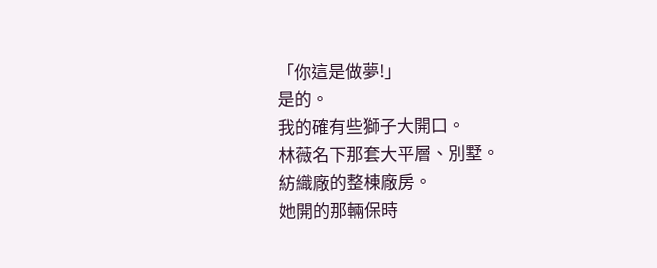「你這是做夢!」
是的。
我的確有些獅子大開口。
林薇名下那套大平層、別墅。
紡織廠的整棟廠房。
她開的那輛保時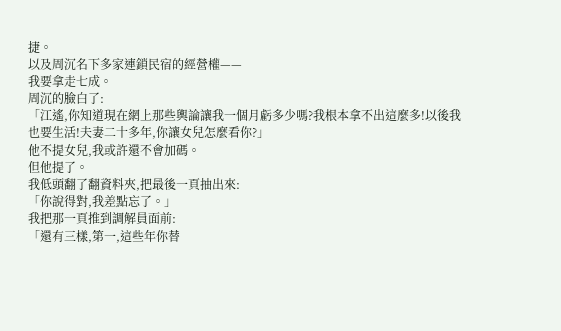捷。
以及周沉名下多家連鎖民宿的經營權——
我要拿走七成。
周沉的臉白了:
「江遙,你知道現在網上那些輿論讓我一個月虧多少嗎?我根本拿不出這麼多!以後我也要生活!夫妻二十多年,你讓女兒怎麼看你?」
他不提女兒,我或許還不會加碼。
但他提了。
我低頭翻了翻資料夾,把最後一頁抽出來:
「你說得對,我差點忘了。」
我把那一頁推到調解員面前:
「還有三樣,第一,這些年你替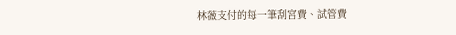林薇支付的每一筆刮宮費、試管費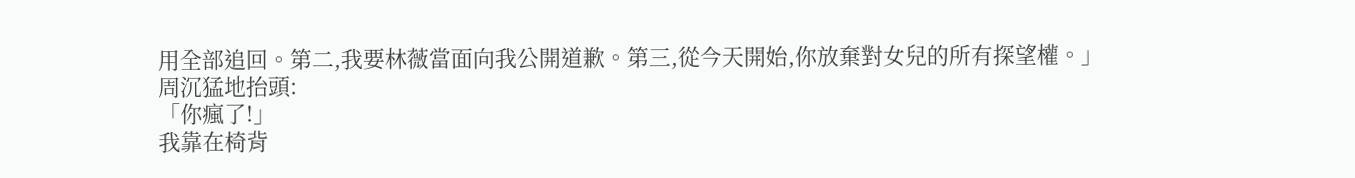用全部追回。第二,我要林薇當面向我公開道歉。第三,從今天開始,你放棄對女兒的所有探望權。」
周沉猛地抬頭:
「你瘋了!」
我靠在椅背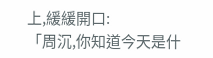上,緩緩開口:
「周沉,你知道今天是什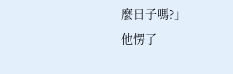麼日子嗎?」
他愣了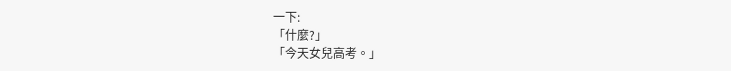一下:
「什麼?」
「今天女兒高考。」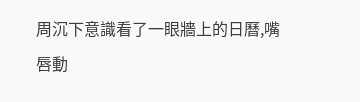周沉下意識看了一眼牆上的日曆,嘴唇動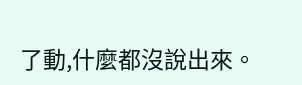了動,什麼都沒說出來。